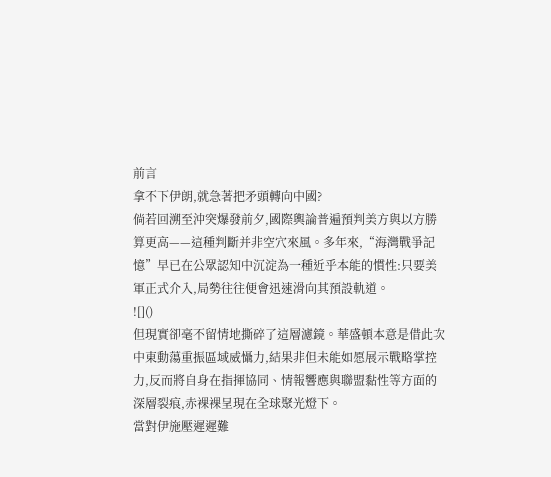前言
拿不下伊朗,就急著把矛頭轉向中國?
倘若回溯至沖突爆發前夕,國際輿論普遍預判美方與以方勝算更高——這種判斷并非空穴來風。多年來,“海灣戰爭記憶”早已在公眾認知中沉淀為一種近乎本能的慣性:只要美軍正式介入,局勢往往便會迅速滑向其預設軌道。
![]()
但現實卻毫不留情地撕碎了這層濾鏡。華盛頓本意是借此次中東動蕩重振區域威懾力,結果非但未能如愿展示戰略掌控力,反而將自身在指揮協同、情報響應與聯盟黏性等方面的深層裂痕,赤裸裸呈現在全球聚光燈下。
當對伊施壓遲遲難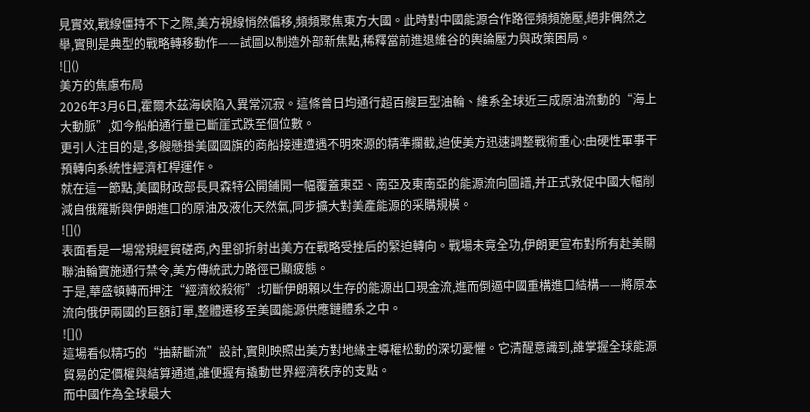見實效,戰線僵持不下之際,美方視線悄然偏移,頻頻聚焦東方大國。此時對中國能源合作路徑頻頻施壓,絕非偶然之舉,實則是典型的戰略轉移動作——試圖以制造外部新焦點,稀釋當前進退維谷的輿論壓力與政策困局。
![]()
美方的焦慮布局
2026年3月6日,霍爾木茲海峽陷入異常沉寂。這條曾日均通行超百艘巨型油輪、維系全球近三成原油流動的“海上大動脈”,如今船舶通行量已斷崖式跌至個位數。
更引人注目的是,多艘懸掛美國國旗的商船接連遭遇不明來源的精準攔截,迫使美方迅速調整戰術重心:由硬性軍事干預轉向系統性經濟杠桿運作。
就在這一節點,美國財政部長貝森特公開鋪開一幅覆蓋東亞、南亞及東南亞的能源流向圖譜,并正式敦促中國大幅削減自俄羅斯與伊朗進口的原油及液化天然氣,同步擴大對美產能源的采購規模。
![]()
表面看是一場常規經貿磋商,內里卻折射出美方在戰略受挫后的緊迫轉向。戰場未竟全功,伊朗更宣布對所有赴美關聯油輪實施通行禁令,美方傳統武力路徑已顯疲態。
于是,華盛頓轉而押注“經濟絞殺術”:切斷伊朗賴以生存的能源出口現金流,進而倒逼中國重構進口結構——將原本流向俄伊兩國的巨額訂單,整體遷移至美國能源供應鏈體系之中。
![]()
這場看似精巧的“抽薪斷流”設計,實則映照出美方對地緣主導權松動的深切憂懼。它清醒意識到,誰掌握全球能源貿易的定價權與結算通道,誰便握有撬動世界經濟秩序的支點。
而中國作為全球最大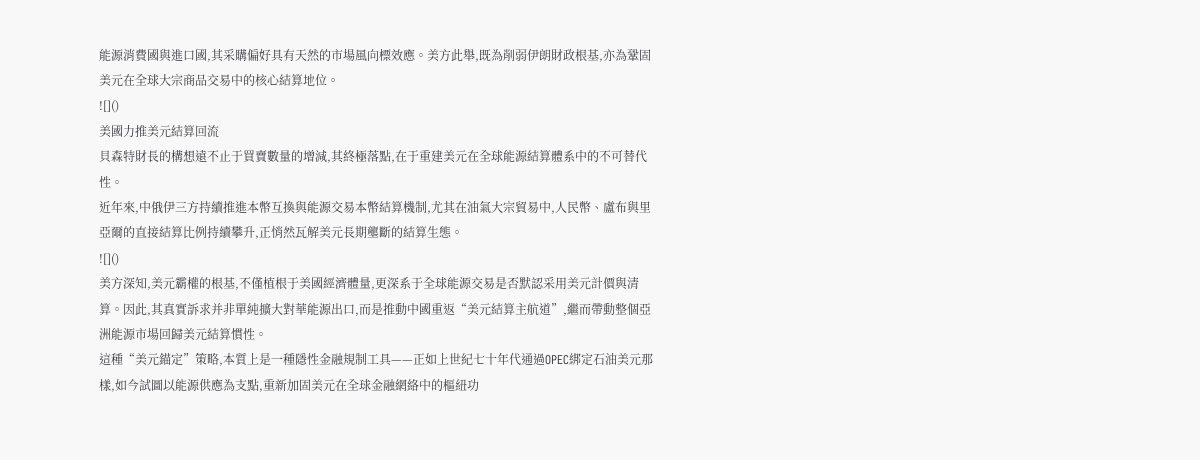能源消費國與進口國,其采購偏好具有天然的市場風向標效應。美方此舉,既為削弱伊朗財政根基,亦為鞏固美元在全球大宗商品交易中的核心結算地位。
![]()
美國力推美元結算回流
貝森特財長的構想遠不止于買賣數量的增減,其終極落點,在于重建美元在全球能源結算體系中的不可替代性。
近年來,中俄伊三方持續推進本幣互換與能源交易本幣結算機制,尤其在油氣大宗貿易中,人民幣、盧布與里亞爾的直接結算比例持續攀升,正悄然瓦解美元長期壟斷的結算生態。
![]()
美方深知,美元霸權的根基,不僅植根于美國經濟體量,更深系于全球能源交易是否默認采用美元計價與清算。因此,其真實訴求并非單純擴大對華能源出口,而是推動中國重返“美元結算主航道”,繼而帶動整個亞洲能源市場回歸美元結算慣性。
這種“美元錨定”策略,本質上是一種隱性金融規制工具——正如上世紀七十年代通過OPEC綁定石油美元那樣,如今試圖以能源供應為支點,重新加固美元在全球金融網絡中的樞紐功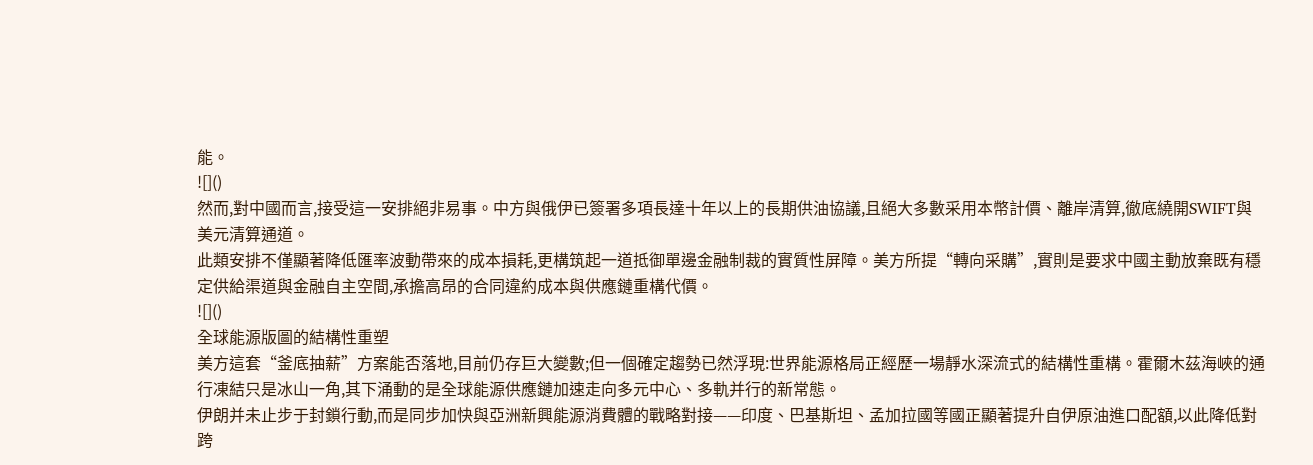能。
![]()
然而,對中國而言,接受這一安排絕非易事。中方與俄伊已簽署多項長達十年以上的長期供油協議,且絕大多數采用本幣計價、離岸清算,徹底繞開SWIFT與美元清算通道。
此類安排不僅顯著降低匯率波動帶來的成本損耗,更構筑起一道抵御單邊金融制裁的實質性屏障。美方所提“轉向采購”,實則是要求中國主動放棄既有穩定供給渠道與金融自主空間,承擔高昂的合同違約成本與供應鏈重構代價。
![]()
全球能源版圖的結構性重塑
美方這套“釜底抽薪”方案能否落地,目前仍存巨大變數;但一個確定趨勢已然浮現:世界能源格局正經歷一場靜水深流式的結構性重構。霍爾木茲海峽的通行凍結只是冰山一角,其下涌動的是全球能源供應鏈加速走向多元中心、多軌并行的新常態。
伊朗并未止步于封鎖行動,而是同步加快與亞洲新興能源消費體的戰略對接——印度、巴基斯坦、孟加拉國等國正顯著提升自伊原油進口配額,以此降低對跨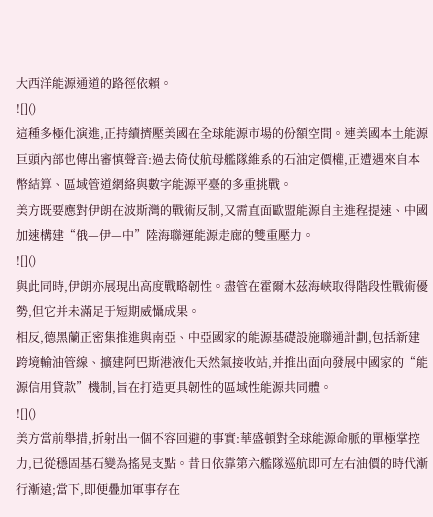大西洋能源通道的路徑依賴。
![]()
這種多極化演進,正持續擠壓美國在全球能源市場的份額空間。連美國本土能源巨頭內部也傳出審慎聲音:過去倚仗航母艦隊維系的石油定價權,正遭遇來自本幣結算、區域管道網絡與數字能源平臺的多重挑戰。
美方既要應對伊朗在波斯灣的戰術反制,又需直面歐盟能源自主進程提速、中國加速構建“俄—伊—中”陸海聯運能源走廊的雙重壓力。
![]()
與此同時,伊朗亦展現出高度戰略韌性。盡管在霍爾木茲海峽取得階段性戰術優勢,但它并未滿足于短期威懾成果。
相反,德黑蘭正密集推進與南亞、中亞國家的能源基礎設施聯通計劃,包括新建跨境輸油管線、擴建阿巴斯港液化天然氣接收站,并推出面向發展中國家的“能源信用貸款”機制,旨在打造更具韌性的區域性能源共同體。
![]()
美方當前舉措,折射出一個不容回避的事實:華盛頓對全球能源命脈的單極掌控力,已從穩固基石變為搖晃支點。昔日依靠第六艦隊巡航即可左右油價的時代漸行漸遠;當下,即便疊加軍事存在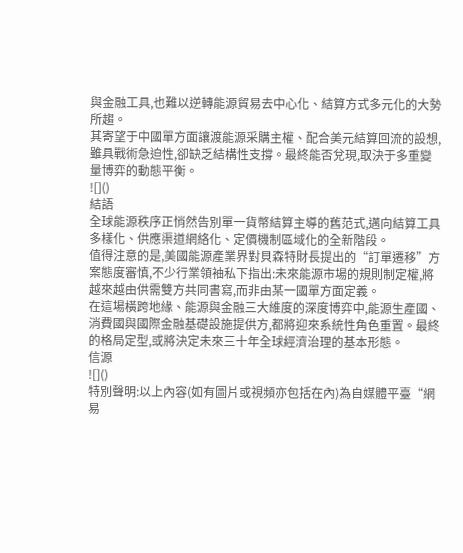與金融工具,也難以逆轉能源貿易去中心化、結算方式多元化的大勢所趨。
其寄望于中國單方面讓渡能源采購主權、配合美元結算回流的設想,雖具戰術急迫性,卻缺乏結構性支撐。最終能否兌現,取決于多重變量博弈的動態平衡。
![]()
結語
全球能源秩序正悄然告別單一貨幣結算主導的舊范式,邁向結算工具多樣化、供應渠道網絡化、定價機制區域化的全新階段。
值得注意的是,美國能源產業界對貝森特財長提出的“訂單遷移”方案態度審慎,不少行業領袖私下指出:未來能源市場的規則制定權,將越來越由供需雙方共同書寫,而非由某一國單方面定義。
在這場橫跨地緣、能源與金融三大維度的深度博弈中,能源生產國、消費國與國際金融基礎設施提供方,都將迎來系統性角色重置。最終的格局定型,或將決定未來三十年全球經濟治理的基本形態。
信源
![]()
特別聲明:以上內容(如有圖片或視頻亦包括在內)為自媒體平臺“網易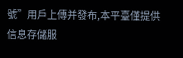號”用戶上傳并發布,本平臺僅提供信息存儲服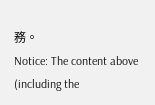務。
Notice: The content above (including the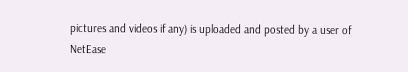pictures and videos if any) is uploaded and posted by a user of NetEase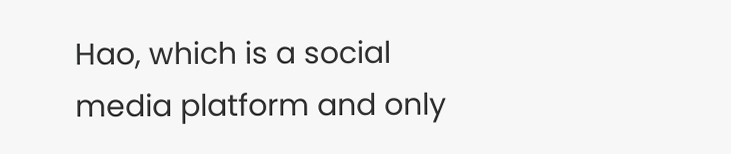Hao, which is a social media platform and only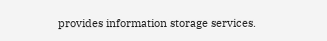provides information storage services.